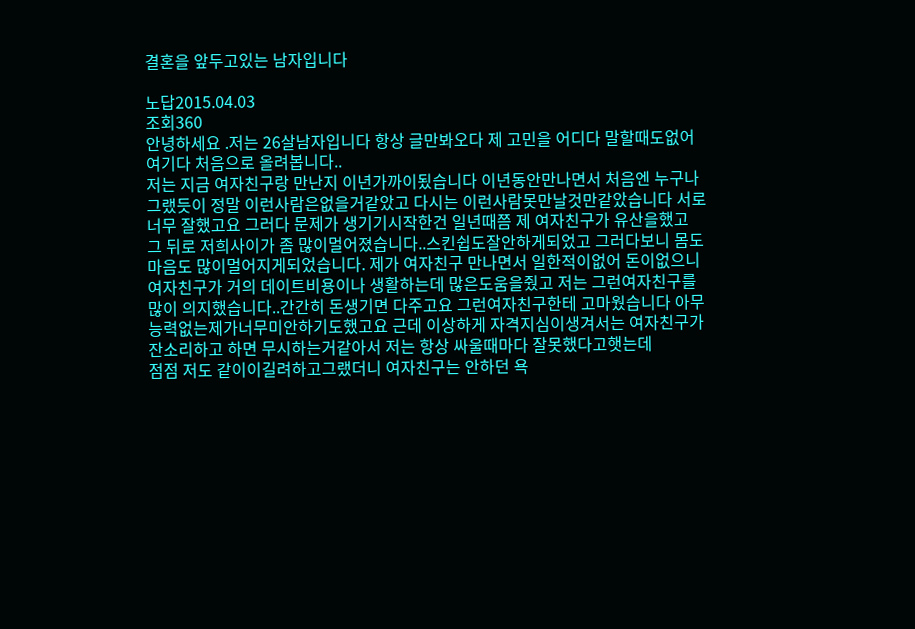결혼을 앞두고있는 남자입니다

노답2015.04.03
조회360
안녕하세요 .저는 26살남자입니다 항상 글만봐오다 제 고민을 어디다 말할때도없어 여기다 처음으로 올려봅니다..
저는 지금 여자친구랑 만난지 이년가까이됬습니다 이년동안만나면서 처음엔 누구나그랬듯이 정말 이런사람은없을거같았고 다시는 이런사람못만날것만같았습니다 서로 너무 잘했고요 그러다 문제가 생기기시작한건 일년때쯤 제 여자친구가 유산을했고 그 뒤로 저희사이가 좀 많이멀어졌습니다..스킨쉽도잘안하게되었고 그러다보니 몸도 마음도 많이멀어지게되었습니다. 제가 여자친구 만나면서 일한적이없어 돈이없으니 여자친구가 거의 데이트비용이나 생활하는데 많은도움을줬고 저는 그런여자친구를 많이 의지했습니다..간간히 돈생기면 다주고요 그런여자친구한테 고마웠습니다 아무능력없는제가너무미안하기도했고요 근데 이상하게 자격지심이생겨서는 여자친구가 잔소리하고 하면 무시하는거같아서 저는 항상 싸울때마다 잘못했다고햇는데
점점 저도 같이이길려하고그랬더니 여자친구는 안하던 욕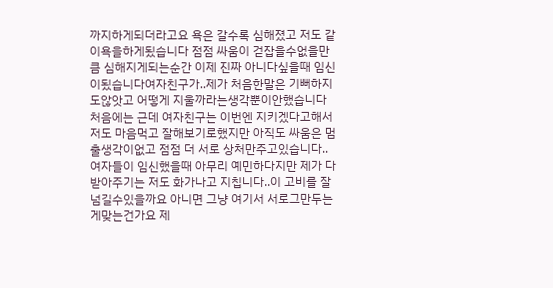까지하게되더라고요 욕은 갈수록 심해졌고 저도 같이욕을하게됬습니다 점점 싸움이 걷잡을수없을만큼 심해지게되는순간 이제 진짜 아니다싶을때 임신이됬습니다여자친구가..제가 처음한말은 기뻐하지도않앗고 어떻게 지울까라는생각뿐이안했습니다 처음에는 근데 여자친구는 이번엔 지키겠다고해서 저도 마음먹고 잘해보기로했지만 아직도 싸움은 멈출생각이없고 점점 더 서로 상처만주고있습니다..여자들이 임신했을때 아무리 예민하다지만 제가 다 받아주기는 저도 화가나고 지칩니다..이 고비를 잘 넘길수있을까요 아니면 그냥 여기서 서로그만두는게맞는건가요 제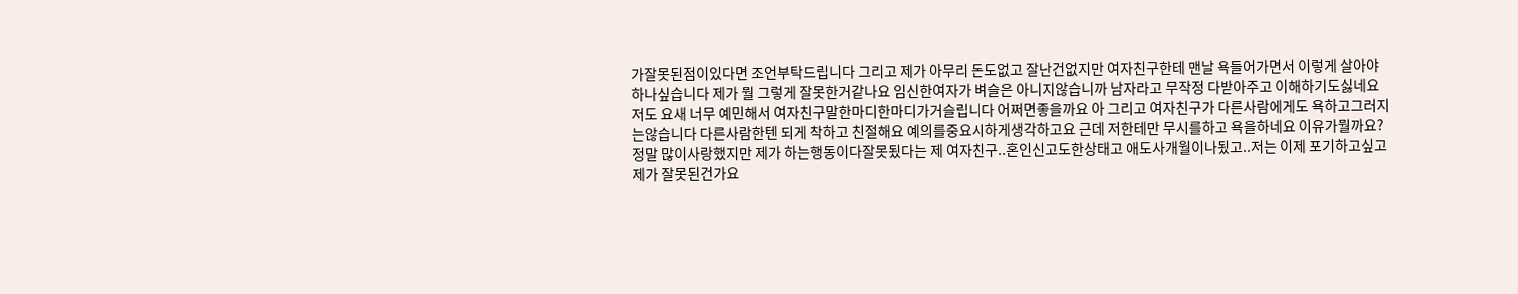가잘못된점이있다면 조언부탁드립니다 그리고 제가 아무리 돈도없고 잘난건없지만 여자친구한테 맨날 욕들어가면서 이렇게 살아야하나싶습니다 제가 뭘 그렇게 잘못한거같나요 임신한여자가 벼슬은 아니지않습니까 남자라고 무작정 다받아주고 이해하기도싫네요 저도 요새 너무 예민해서 여자친구말한마디한마디가거슬립니다 어쩌면좋을까요 아 그리고 여자친구가 다른사람에게도 욕하고그러지는않습니다 다른사람한텐 되게 착하고 친절해요 예의를중요시하게생각하고요 근데 저한테만 무시를하고 욕을하네요 이유가뭘까요?
정말 많이사랑했지만 제가 하는행동이다잘못됬다는 제 여자친구..혼인신고도한상태고 애도사개월이나됬고..저는 이제 포기하고싶고 제가 잘못된건가요